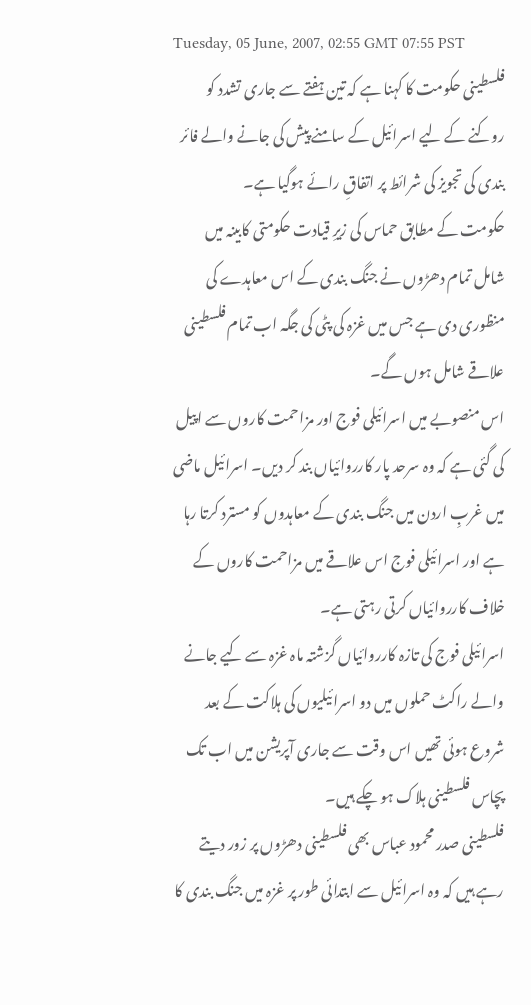Tuesday, 05 June, 2007, 02:55 GMT 07:55 PST
فلسطینی حکومت کا کہنا ہے کہ تین ہفتے سے جاری تشدد کو روکنے کے لیے اسرائیل کے سامنے پیش کی جانے والے فائر بندی کی تجویز کی شرائط پر اتفاقِ رائے ہوگیا ہے۔
حکومت کے مطابق حماس کی زیرِ قیادت حکومتی کابینہ میں شامل تمام دھڑوں نے جنگ بندی کے اس معاہدے کی منظوری دی ہے جس میں غزہ کی پٹی کی جگہ اب تمام فلسطینی علاقے شامل ہوں گے۔
اس منصوبے میں اسرائیلی فوج اور مزاحمت کاروں سے اپیل کی گئی ہے کہ وہ سرحد پار کارروائیاں بند کر دیں۔ اسرائیل ماضی میں غربِ اردن میں جنگ بندی کے معاہدوں کو مسترد کرتا رہا ہے اور اسرائیلی فوج اس علاقے میں مزاحمت کاروں کے خلاف کارروائیاں کرتی رہتی ہے۔
اسرائیلی فوج کی تازہ کارروائیاں گزشتہ ماہ غزہ سے کیے جانے والے راکٹ حملوں میں دو اسرائیلیوں کی ہلاکت کے بعد شروع ہوئی تھیں اس وقت سے جاری آپریشن میں اب تک پچاس فلسطینی ہلاک ہو چکے ہیں۔
فلسطینی صدر محمود عباس بھی فلسطینی دھڑوں پر زور دیتے رہے ہیں کہ وہ اسرائیل سے ابتدائی طور پر غزہ میں جنگ بندی کا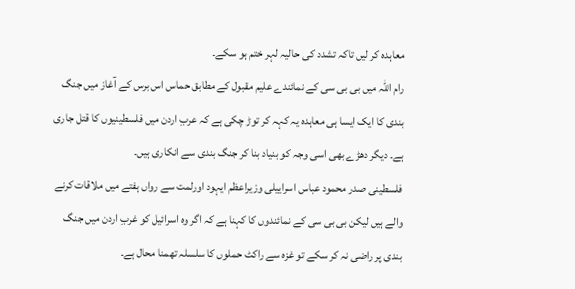معاہدہ کر لیں تاکہ تشدد کی حالیہ لہر ختم ہو سکے۔
رام اللہ میں بی بی سی کے نمائندے علیم مقبول کے مطابق حماس اس برس کے آغاز میں جنگ بندی کا ایک ایسا ہی معاہدہ یہ کہہ کر توڑ چکی ہے کہ عربِ اردن میں فلسطینیوں کا قتل جاری ہے۔ دیگر دھڑے بھی اسی وجہ کو بنیاد بنا کر جنگ بندی سے انکاری ہیں۔
فلسطینی صدر محمود عباس اسراییلی وزیراعظم ایہود اورلمت سے رواں ہفتے میں ملاقات کرنے والے ہیں لیکن بی بی سی کے نمائندوں کا کہنا ہے کہ اگر وہ اسرائیل کو غربِ اردن میں جنگ بندی پر راضی نہ کر سکے تو غزہ سے راکٹ حملوں کا سلسلہ تھمنا محال ہے۔